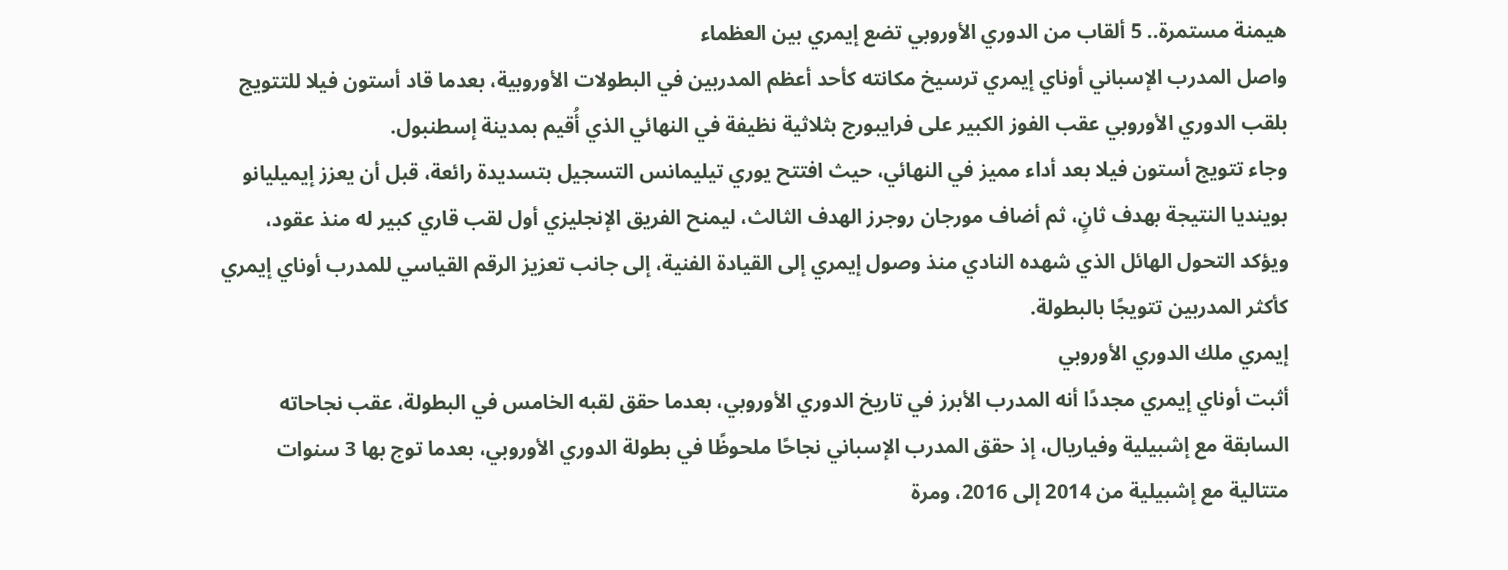هيمنة مستمرة.. 5 ألقاب من الدوري الأوروبي تضع إيمري بين العظماء
واصل المدرب الإسباني أوناي إيمري ترسيخ مكانته كأحد أعظم المدربين في البطولات الأوروبية، بعدما قاد أستون فيلا للتتويج بلقب الدوري الأوروبي عقب الفوز الكبير على فرايبورج بثلاثية نظيفة في النهائي الذي أُقيم بمدينة إسطنبول.
وجاء تتويج أستون فيلا بعد أداء مميز في النهائي، حيث افتتح يوري تيليمانس التسجيل بتسديدة رائعة، قبل أن يعزز إيميليانو بوينديا النتيجة بهدف ثانٍ، ثم أضاف مورجان روجرز الهدف الثالث، ليمنح الفريق الإنجليزي أول لقب قاري كبير له منذ عقود، ويؤكد التحول الهائل الذي شهده النادي منذ وصول إيمري إلى القيادة الفنية، إلى جانب تعزيز الرقم القياسي للمدرب أوناي إيمري كأكثر المدربين تتويجًا بالبطولة.
إيمري ملك الدوري الأوروبي
أثبت أوناي إيمري مجددًا أنه المدرب الأبرز في تاريخ الدوري الأوروبي، بعدما حقق لقبه الخامس في البطولة، عقب نجاحاته السابقة مع إشبيلية وفياريال، إذ حقق المدرب الإسباني نجاحًا ملحوظًا في بطولة الدوري الأوروبي، بعدما توج بها 3 سنوات متتالية مع إشبيلية من 2014 إلى 2016، ومرة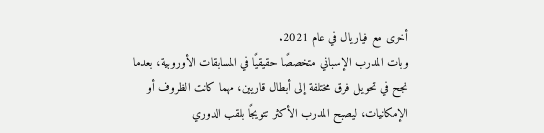أخرى مع فياريال في عام 2021.
وبات المدرب الإسباني متخصصًا حقيقيًا في المسابقات الأوروبية، بعدما نجح في تحويل فرق مختلفة إلى أبطال قاريين، مهما كانت الظروف أو الإمكانيات، ليصبح المدرب الأكثر تتويجًا بلقب الدوري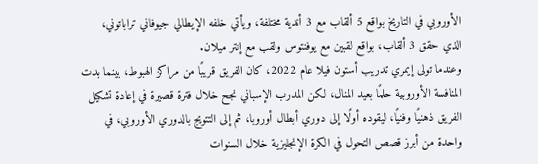الأوروبي في التاريخ بواقع 5 ألقاب مع 3 أندية مختلفة، ويأتي خلفه الإيطالي جيوفاني تراباتوني، الذي حقق 3 ألقاب، بواقع لقبين مع يوفنتوس ولقب مع إنتر ميلان.
وعندما تولى إيمري تدريب أستون فيلا عام 2022، كان الفريق قريبًا من مراكز الهبوط، بينما بدت المنافسة الأوروبية حلمًا بعيد المنال، لكن المدرب الإسباني نجح خلال فترة قصيرة في إعادة تشكيل الفريق ذهنيًا وفنيًا، ليقوده أولًا إلى دوري أبطال أوروبا، ثم إلى التتويج بالدوري الأوروبي، في واحدة من أبرز قصص التحول في الكرة الإنجليزية خلال السنوات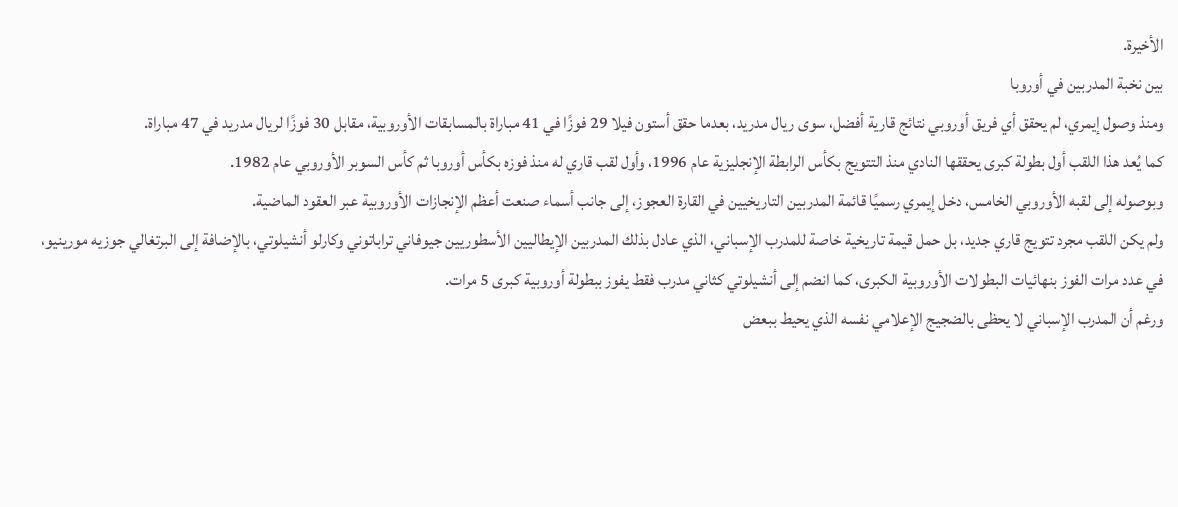الأخيرة.
بين نخبة المدربين في أوروبا
ومنذ وصول إيمري، لم يحقق أي فريق أوروبي نتائج قارية أفضل، سوى ريال مدريد، بعدما حقق أستون فيلا 29 فوزًا في 41 مباراة بالمسابقات الأوروبية، مقابل 30 فوزًا لريال مدريد في 47 مباراة.
كما يُعد هذا اللقب أول بطولة كبرى يحققها النادي منذ التتويج بكأس الرابطة الإنجليزية عام 1996، وأول لقب قاري له منذ فوزه بكأس أوروبا ثم كأس السوبر الأوروبي عام 1982.
وبوصوله إلى لقبه الأوروبي الخامس، دخل إيمري رسميًا قائمة المدربين التاريخيين في القارة العجوز، إلى جانب أسماء صنعت أعظم الإنجازات الأوروبية عبر العقود الماضية.
ولم يكن اللقب مجرد تتويج قاري جديد، بل حمل قيمة تاريخية خاصة للمدرب الإسباني، الذي عادل بذلك المدربين الإيطاليين الأسطوريين جيوفاني تراباتوني وكارلو أنشيلوتي، بالإضافة إلى البرتغالي جوزيه مورينيو، في عدد مرات الفوز بنهائيات البطولات الأوروبية الكبرى، كما انضم إلى أنشيلوتي كثاني مدرب فقط يفوز ببطولة أوروبية كبرى 5 مرات.
ورغم أن المدرب الإسباني لا يحظى بالضجيج الإعلامي نفسه الذي يحيط ببعض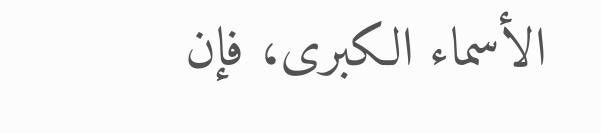الأسماء الكبرى، فإن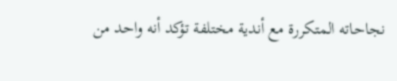نجاحاته المتكررة مع أندية مختلفة تؤكد أنه واحد من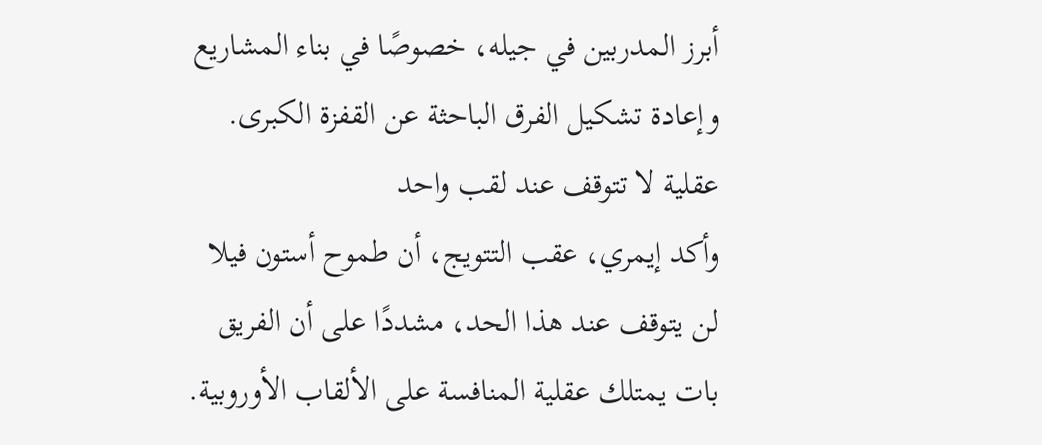أبرز المدربين في جيله، خصوصًا في بناء المشاريع وإعادة تشكيل الفرق الباحثة عن القفزة الكبرى.
عقلية لا تتوقف عند لقب واحد
وأكد إيمري، عقب التتويج، أن طموح أستون فيلا لن يتوقف عند هذا الحد، مشددًا على أن الفريق بات يمتلك عقلية المنافسة على الألقاب الأوروبية.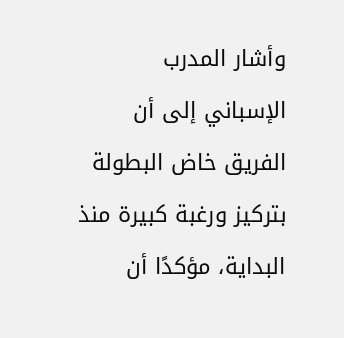وأشار المدرب الإسباني إلى أن الفريق خاض البطولة بتركيز ورغبة كبيرة منذ البداية، مؤكدًا أن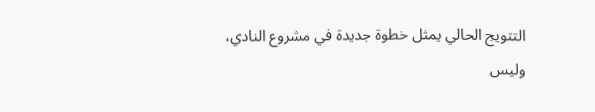التتويج الحالي يمثل خطوة جديدة في مشروع النادي، وليس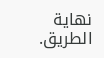نهاية الطريق.